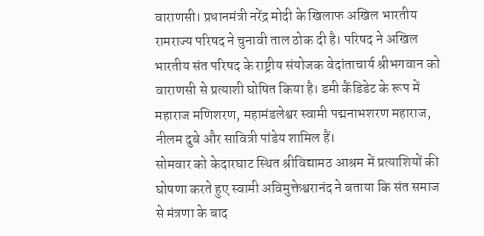वाराणसी। प्रधानमंत्री नरेंद्र मोदी के खिलाफ अखिल भारतीय रामराज्य परिषद ने चुनावी ताल ठोक दी है। परिषद ने अखिल भारतीय संत परिषद के राष्ट्रीय संयोजक वेदांताचार्य श्रीभगवान को वाराणसी से प्रत्याशी घोषित किया है। डमी कैंडिडेट के रूप में महाराज मणिशरण, महामंडलेश्वर स्वामी पद्मनाभशरण महाराज, नीलम दुबे और सावित्री पांडेय शामिल हैं।
सोमवार को केदारघाट स्थित श्रीविद्यामठ आश्रम में प्रत्याशियों की घोषणा करते हुए स्वामी अविमुक्तेश्वरानंद ने बताया कि संत समाज से मंत्रणा के बाद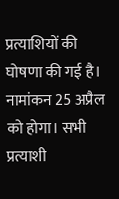प्रत्याशियों की घोषणा की गई है। नामांकन 25 अप्रैल को होगा। सभी प्रत्याशी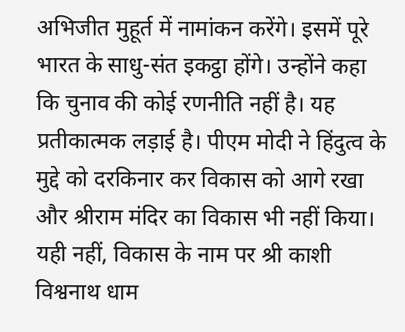अभिजीत मुहूर्त में नामांकन करेंगे। इसमें पूरे भारत के साधु-संत इकट्ठा होंगे। उन्होंने कहा कि चुनाव की कोई रणनीति नहीं है। यह प्रतीकात्मक लड़ाई है। पीएम मोदी ने हिंदुत्व के मुद्दे को दरकिनार कर विकास को आगे रखा और श्रीराम मंदिर का विकास भी नहीं किया। यही नहीं, विकास के नाम पर श्री काशी विश्वनाथ धाम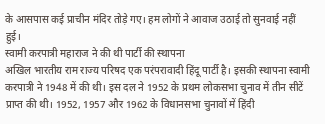के आसपास कई प्राचीन मंदिर तोड़े गए। हम लोगों ने आवाज उठाई तो सुनवाई नहीं हुई।
स्वामी करपात्री महाराज ने की थी पार्टी की स्थापना
अखिल भारतीय राम राज्य परिषद एक परंपरावादी हिंदू पार्टी है। इसकी स्थापना स्वामी करपात्री ने 1948 में की थी। इस दल ने 1952 के प्रथम लोकसभा चुनाव में तीन सीटें प्राप्त की थी। 1952, 1957 और 1962 के विधानसभा चुनावों में हिंदी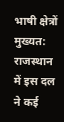भाषी क्षेत्रों मुख्यत: राजस्थान में इस दल ने कई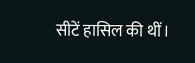सीटें हासिल की थीं।